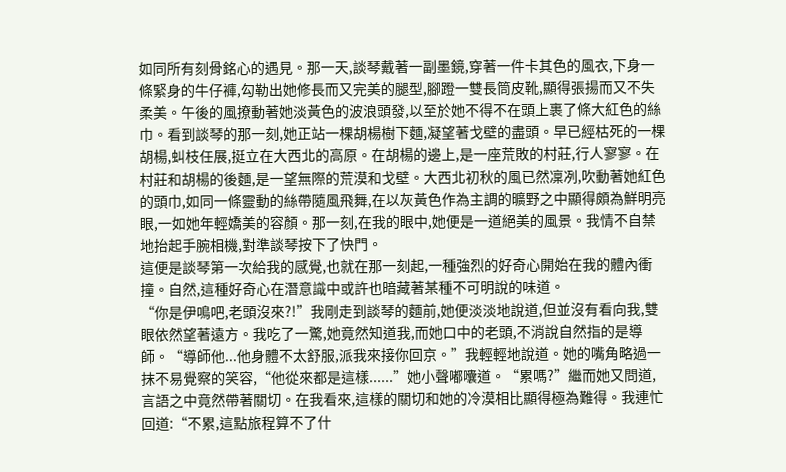如同所有刻骨銘心的遇見。那一天,談琴戴著一副墨鏡,穿著一件卡其色的風衣,下身一條緊身的牛仔褲,勾勒出她修長而又完美的腿型,腳蹬一雙長筒皮靴,顯得張揚而又不失柔美。午後的風撩動著她淡黃色的波浪頭發,以至於她不得不在頭上裹了條大紅色的絲巾。看到談琴的那一刻,她正站一棵胡楊樹下麵,凝望著戈壁的盡頭。早已經枯死的一棵胡楊,虯枝任展,挺立在大西北的高原。在胡楊的邊上,是一座荒敗的村莊,行人寥寥。在村莊和胡楊的後麵,是一望無際的荒漠和戈壁。大西北初秋的風已然凜冽,吹動著她紅色的頭巾,如同一條靈動的絲帶隨風飛舞,在以灰黃色作為主調的曠野之中顯得頗為鮮明亮眼,一如她年輕嬌美的容顏。那一刻,在我的眼中,她便是一道絕美的風景。我情不自禁地抬起手腕相機,對準談琴按下了快門。
這便是談琴第一次給我的感覺,也就在那一刻起,一種強烈的好奇心開始在我的體內衝撞。自然,這種好奇心在潛意識中或許也暗藏著某種不可明說的味道。
“你是伊鳴吧,老頭沒來?!”我剛走到談琴的麵前,她便淡淡地說道,但並沒有看向我,雙眼依然望著遠方。我吃了一驚,她竟然知道我,而她口中的老頭,不消說自然指的是導師。“導師他...他身體不太舒服,派我來接你回京。”我輕輕地說道。她的嘴角略過一抹不易覺察的笑容,“他從來都是這樣......”她小聲嘟囔道。“累嗎?”繼而她又問道,言語之中竟然帶著關切。在我看來,這樣的關切和她的冷漠相比顯得極為難得。我連忙回道:“不累,這點旅程算不了什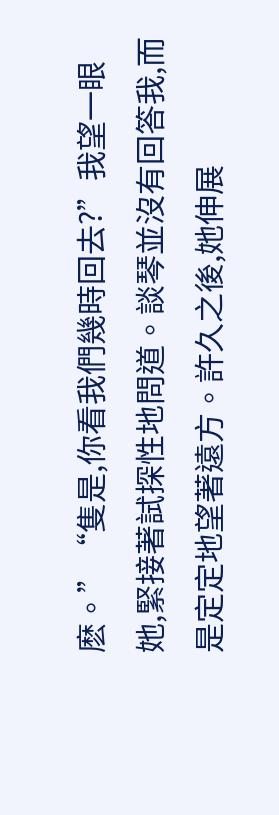麽。”“隻是,你看我們幾時回去?”我望一眼她,緊接著試探性地問道。談琴並沒有回答我,而是定定地望著遠方。許久之後,她伸展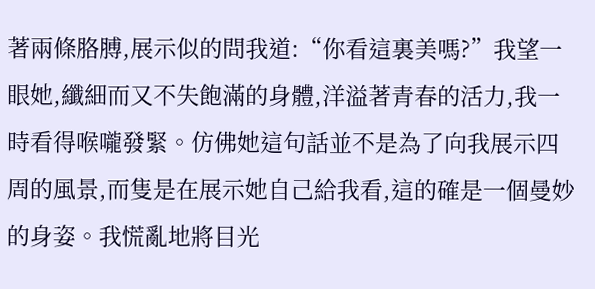著兩條胳膊,展示似的問我道:“你看這裏美嗎?”我望一眼她,纖細而又不失飽滿的身體,洋溢著青春的活力,我一時看得喉嚨發緊。仿佛她這句話並不是為了向我展示四周的風景,而隻是在展示她自己給我看,這的確是一個曼妙的身姿。我慌亂地將目光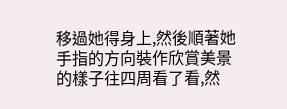移過她得身上,然後順著她手指的方向裝作欣賞美景的樣子往四周看了看,然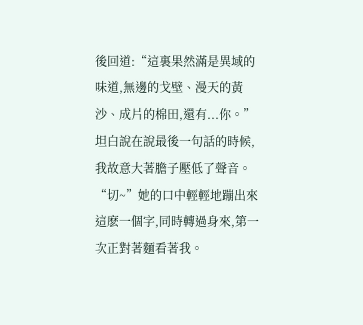後回道:“這裏果然滿是異域的味道,無邊的戈壁、漫天的黃沙、成片的棉田,還有...你。”坦白說在說最後一句話的時候,我故意大著膽子壓低了聲音。“切~”她的口中輕輕地蹦出來這麽一個字,同時轉過身來,第一次正對著麵看著我。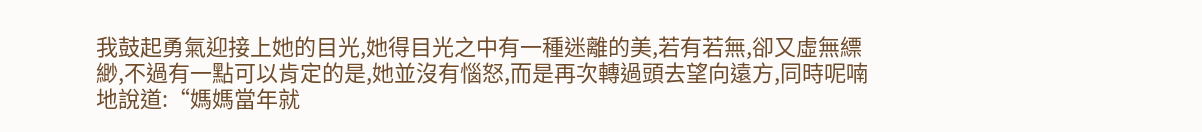我鼓起勇氣迎接上她的目光,她得目光之中有一種迷離的美,若有若無,卻又虛無縹緲,不過有一點可以肯定的是,她並沒有惱怒,而是再次轉過頭去望向遠方,同時呢喃地說道:“媽媽當年就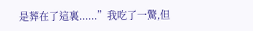是葬在了這裏......”我吃了一驚,但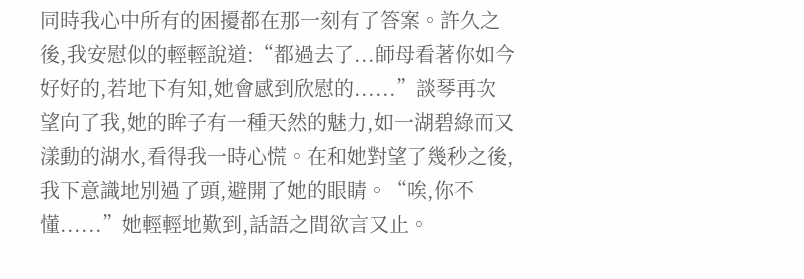同時我心中所有的困擾都在那一刻有了答案。許久之後,我安慰似的輕輕說道:“都過去了...師母看著你如今好好的,若地下有知,她會感到欣慰的......”談琴再次望向了我,她的眸子有一種天然的魅力,如一湖碧綠而又漾動的湖水,看得我一時心慌。在和她對望了幾秒之後,我下意識地別過了頭,避開了她的眼睛。“唉,你不懂......”她輕輕地歎到,話語之間欲言又止。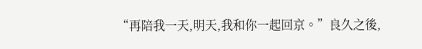“再陪我一天,明天,我和你一起回京。”良久之後,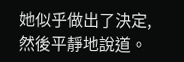她似乎做出了決定,然後平靜地說道。